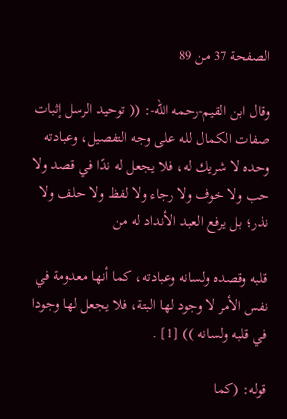الصفحة 37 من 89

وقال ابن القيم-رحمه الله-: (( توحيد الرسل إثبات صفات الكمال لله على وجه التفصيل، وعبادته وحده لا شريك له، فلا يجعل له ندًا في قصد ولا حب ولا خوف ولا رجاء ولا لفظ ولا حلف ولا نذر؛ بل يرفع العبد الأنداد له من

قلبه وقصده ولسانه وعبادته، كما أنها معدومة في نفس الأمر لا وجود لها البتة، فلا يجعل لها وجودا في قلبه ولسانه )) [1] .

قوله: (كما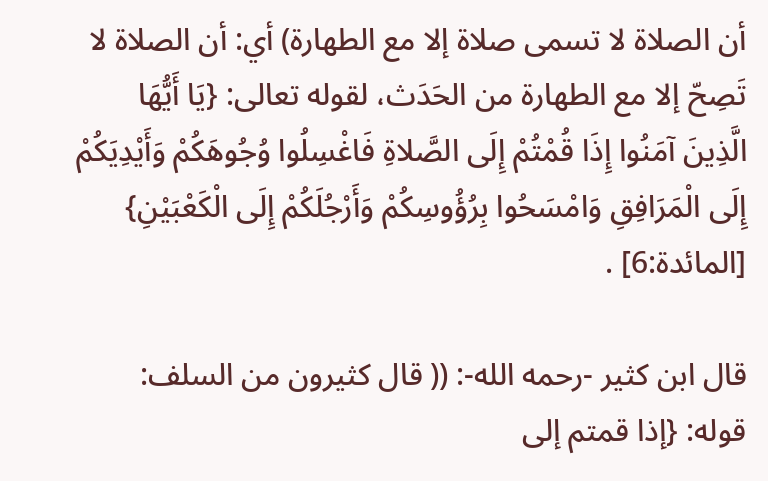أن الصلاة لا تسمى صلاة إلا مع الطهارة) أي: أن الصلاة لا تَصِحّ إلا مع الطهارة من الحَدَث، لقوله تعالى: {يَا أَيُّهَا الَّذِينَ آمَنُوا إِذَا قُمْتُمْ إِلَى الصَّلاةِ فَاغْسِلُوا وُجُوهَكُمْ وَأَيْدِيَكُمْ إِلَى الْمَرَافِقِ وَامْسَحُوا بِرُؤُوسِكُمْ وَأَرْجُلَكُمْ إِلَى الْكَعْبَيْنِ} [المائدة:6] .

قال ابن كثير -رحمه الله-: (( قال كثيرون من السلف: قوله: {إذا قمتم إلى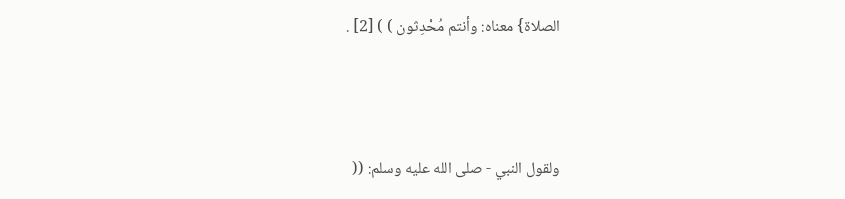الصلاة} معناه: وأنتم مُحْدِثون ) ) [2] .



ولقول النبي - صلى الله عليه وسلم: ((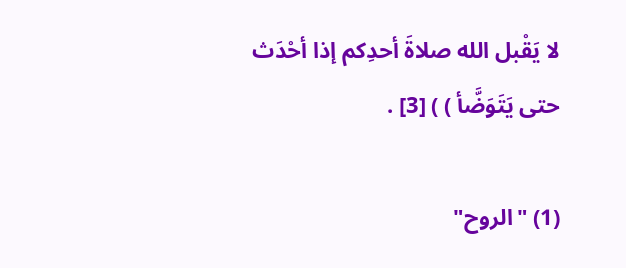لا يَقْبل الله صلاةَ أحدِكم إذا أحْدَث حتى يَتَوَضَّأ ) ) [3] .

(1) "الروح"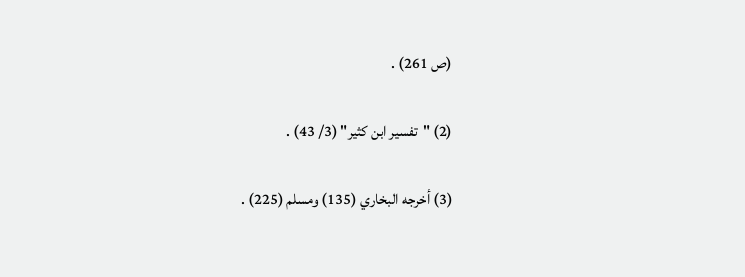(ص 261) .

(2) "تفسير ابن كثير" (3/ 43) .

(3) أخرجه البخاري (135) ومسلم (225) .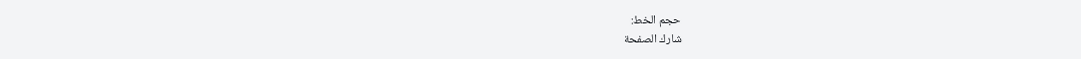حجم الخط:
شارك الصفحة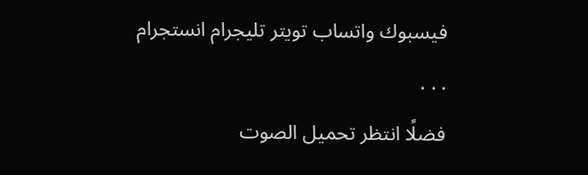فيسبوك واتساب تويتر تليجرام انستجرام
. . .
فضلًا انتظر تحميل الصوت